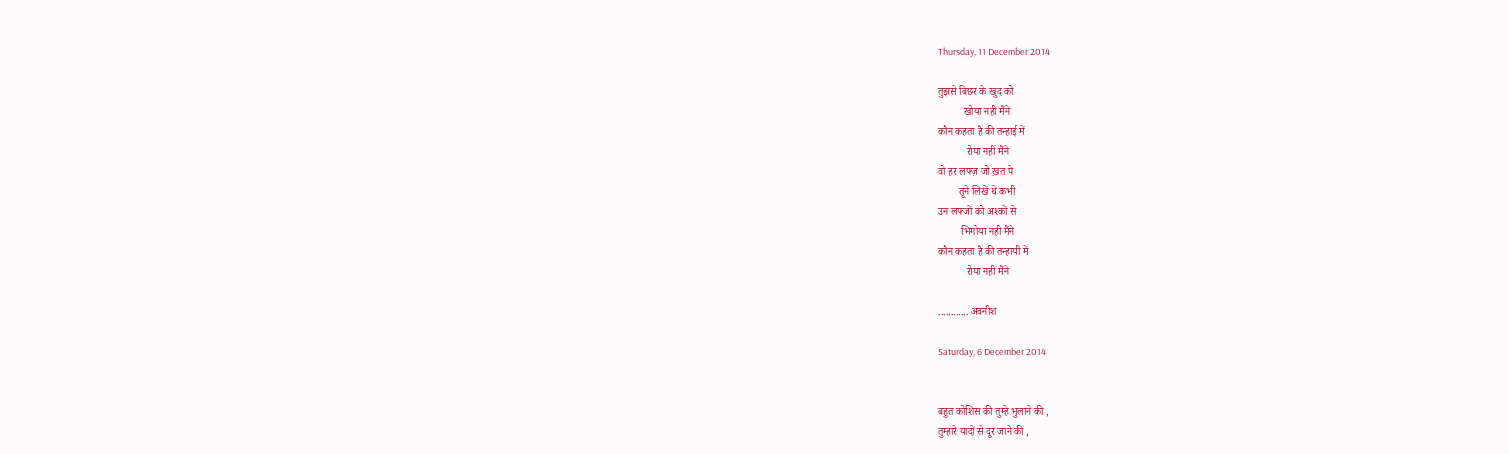Thursday, 11 December 2014

तुझसे बिछर के खुद को
          खोया नही मैंने
कौन कहता है की तन्हाई में
           रोया नहीं मैंने
वो हर लफ्ज़ जो ख़त पे
        तूने लिखें थे कभी
उन लफ्जों को अश्कों से
         भिगोया नही मैंने
कौन कहता है की तन्हायी में
           रोया नही मैंने

............ अवनीश

Saturday, 6 December 2014


बहुत कोशिस की तुम्हे भुलाने की ,
तुम्हारे यादों से दूर जाने की ,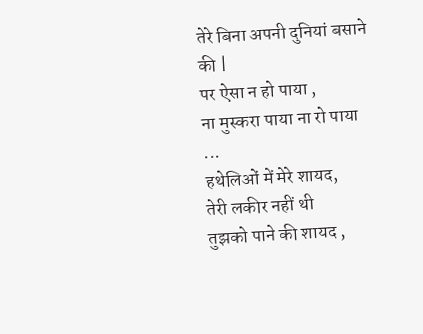तेरे बिना अपनी दुनियां बसाने की |
पर ऐसा न हो पाया ,
ना मुस्करा पाया ना रो पाया ...
हथेलिओं में मेरे शायद,
तेरी लकीर नहीं थी
तुझको पाने की शायद ,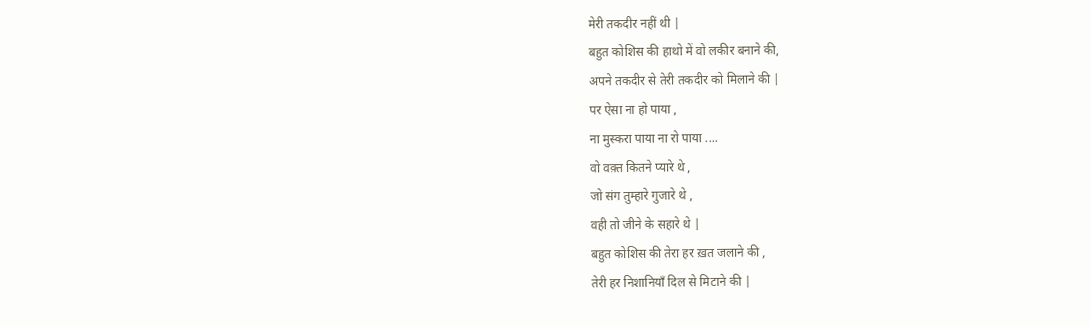मेरी तकदीर नहीं थी |
बहुत कोशिस की हाथो में वो लकीर बनाने की,
अपने तकदीर से तेरी तकदीर को मिलाने की |
पर ऐसा ना हो पाया ,
ना मुस्करा पाया ना रो पाया ....
वो वक़्त कितने प्यारे थे ,
जो संग तुम्हारे गुजारे थे ,
वही तो जीने के सहारे थे |
बहुत कोशिस की तेरा हर ख़त जलाने की ,
तेरी हर निशानियाँ दिल से मिटाने की |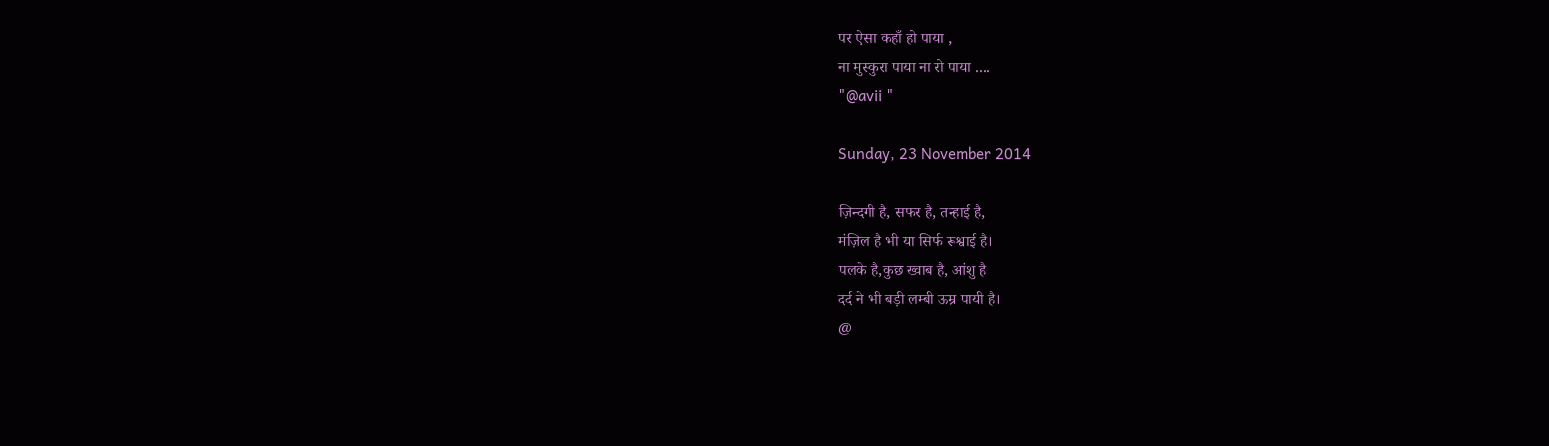पर ऐसा कहाँ हो पाया ,
ना मुस्कुरा पाया ना रो पाया ....
"@avii "

Sunday, 23 November 2014

ज़िन्दगी है, सफर है, तन्हाई है,
मंज़िल है भी या सिर्फ रूश्वाई है।
पलके है,कुछ ख्वाब है, आंशु है
दर्द ने भी बड़ी लम्बी ऊम्र पायी है।
@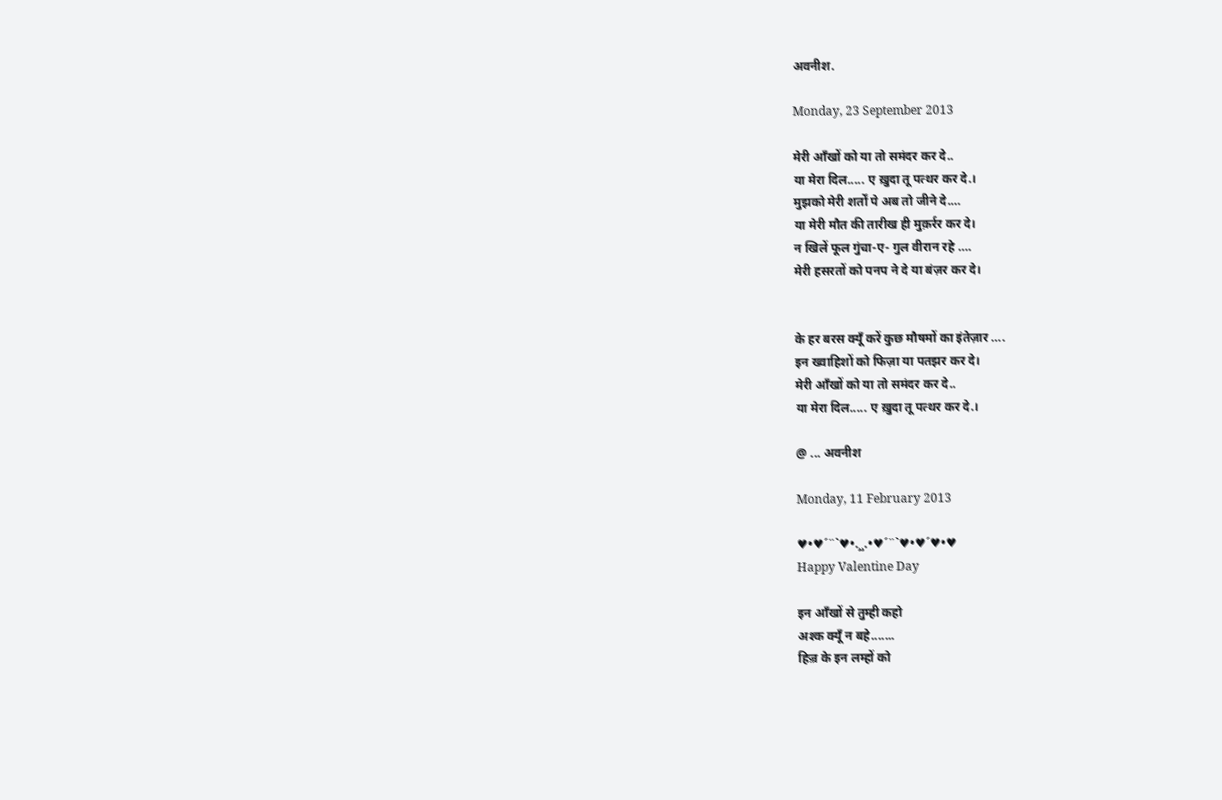अवनीश.

Monday, 23 September 2013

मेरी आँखों को या तो समंदर कर दे..
या मेरा दिल..... ए ख़ुदा तू पत्थर कर दे.।
मुझको मेरी शर्तों पे अब तो जीने दे.…
या मेरी मौत की तारीख ही मुक़र्रर कर दे।
न खिलें फूल गुंचा-ए- गुल वीरान रहे ….
मेरी हसरतों को पनप ने दे या बंज़र कर दे।


के हर बरस क्यूँ करें कुछ मौषमों का इंतेज़ार ….
इन ख्वाहिशों को फिज़ा या पतझर कर दे।
मेरी आँखों को या तो समंदर कर दे..
या मेरा दिल..... ए ख़ुदा तू पत्थर कर दे.।

@ ... अवनीश

Monday, 11 February 2013

♥•♥´¨`♥•.¸¸.•♥´¨`♥•♥´♥•♥
Happy Valentine Day

इन आँखों से तुम्ही कहो
अश्क क्यूँ न बहे.......
हिज़्र के इन लम्हों को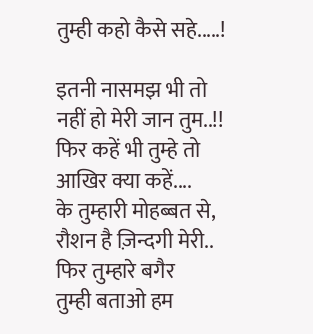तुम्ही कहो कैसे सहे.....!

इतनी नासमझ भी तो
नहीं हो मेरी जान तुम..!!
फिर कहें भी तुम्हे तो
आखिर क्या कहें....
के तुम्हारी मोहब्बत से,
रौशन है ज़िन्दगी मेरी..
फिर तुम्हारे बगैर
तुम्ही बताओ हम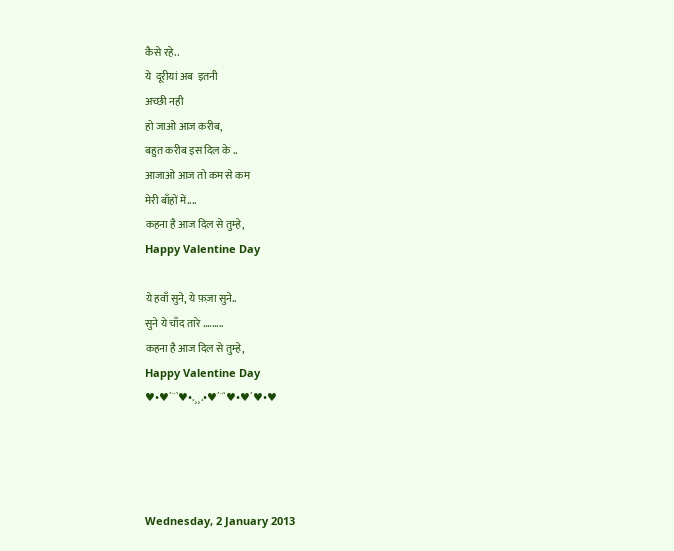कैसे रहे..
ये  दूरीयां अब  इतनी
अच्छी नही
हो जाओ आज करीब,
बहुत करीब इस दिल के ..
आजाओ आज तो कम से कम
मेरी बाँहों में....
कहना है आज दिल से तुम्हे,
Happy Valentine Day

ये हवाँ सुने, ये फ़ज़ा सुने..
सुने ये चाँद तारे .........
कहना है आज दिल से तुम्हे,
Happy Valentine Day
♥•♥´¨`♥•.¸¸.•♥´¨`♥•♥´♥•♥




Wednesday, 2 January 2013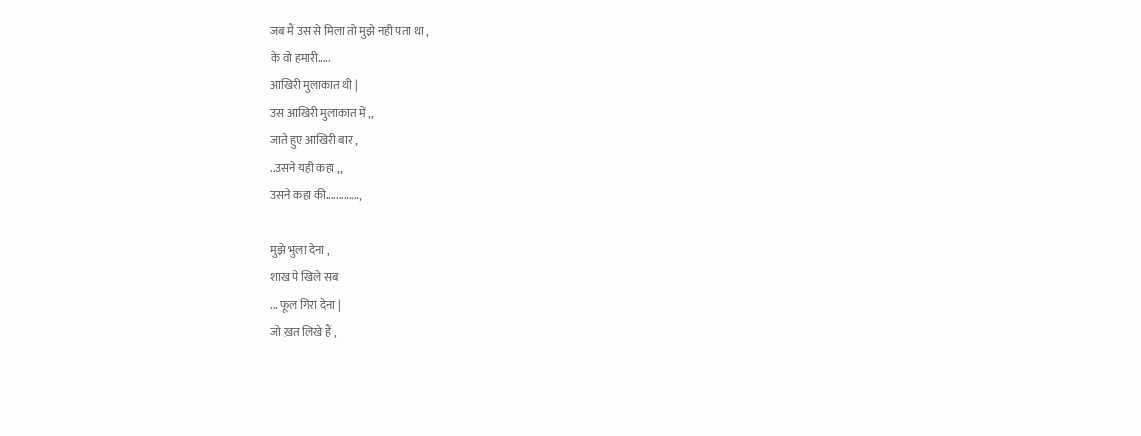जब मैं उस से मिला तो मुझे नही पता था ,
के वो हमारी.....
आखिरी मुलाकात थी |
उस आखिरी मुलाकात में ,,
जाते हुए आखिरी बार ,
..उसने यही कहा ,,
उसने कहा की.............,

मुझे भुला देना ,
शाख पे खिले सब
... फूल गिरा देना |
जो ख़त लिखे हैं ,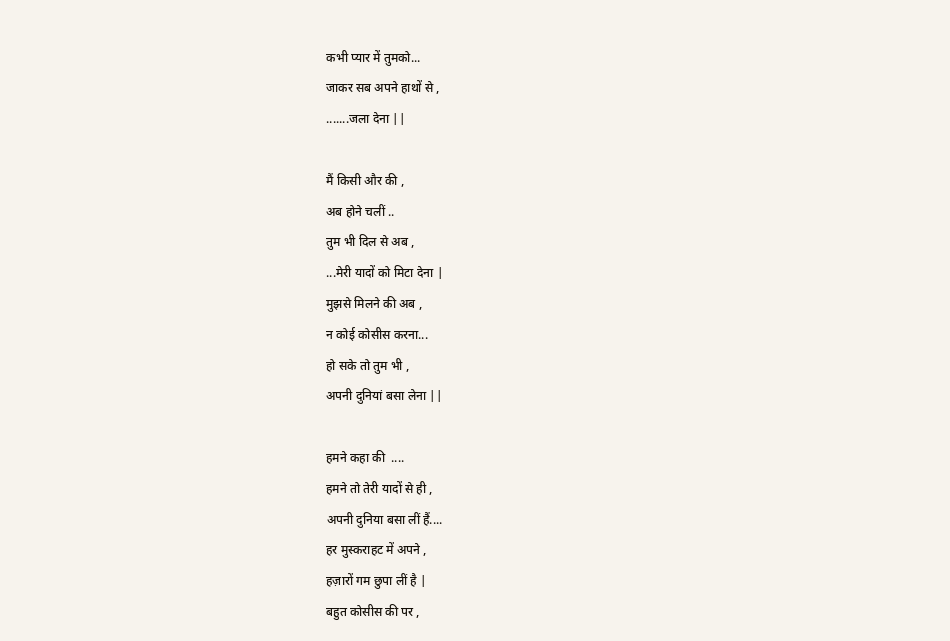कभी प्यार में तुमको...
जाकर सब अपने हाथों से ,
.......जला देना ||

मैं किसी और की ,
अब होने चलीं ..
तुम भी दिल से अब ,
...मेरी यादों को मिटा देना |
मुझसे मिलने की अब ,
न कोई कोसीस करना...
हो सके तो तुम भी ,
अपनी दुनियां बसा लेना ||

हमने कहा की  ....
हमने तो तेरी यादों से ही ,
अपनी दुनिया बसा लीं हैं....
हर मुस्कराहट में अपने ,
हज़ारों गम छुपा लीं है |
बहुत कोसीस की पर ,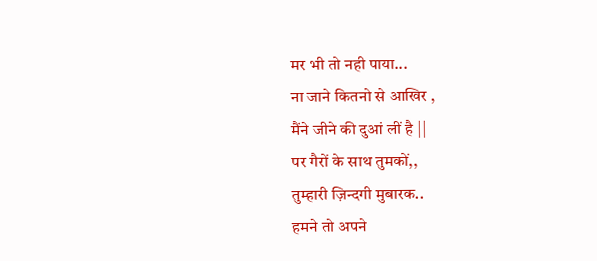मर भी तो नही पाया...
ना जाने कितनो से आखिर ,
मैंने जीने की दुआं लीं है ||
पर गैरों के साथ तुमकों,,
तुम्हारी ज़िन्दगी मुबारक..
हमने तो अपने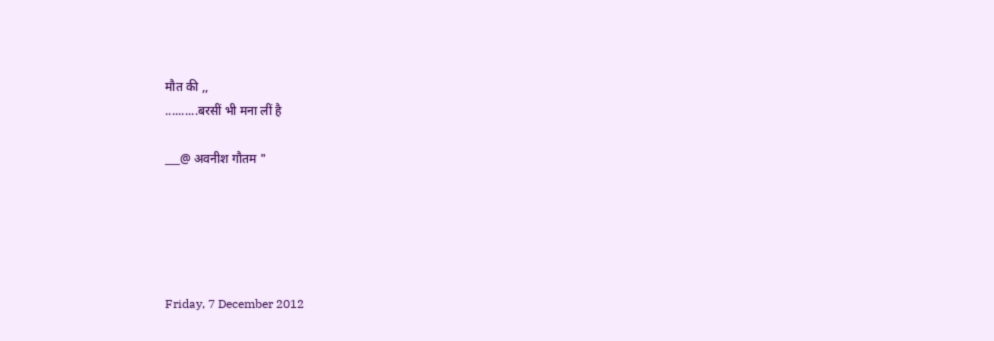मौत की ,,
..........बरसीं भी मना लीं है

___@ अवनीश गौतम "





Friday, 7 December 2012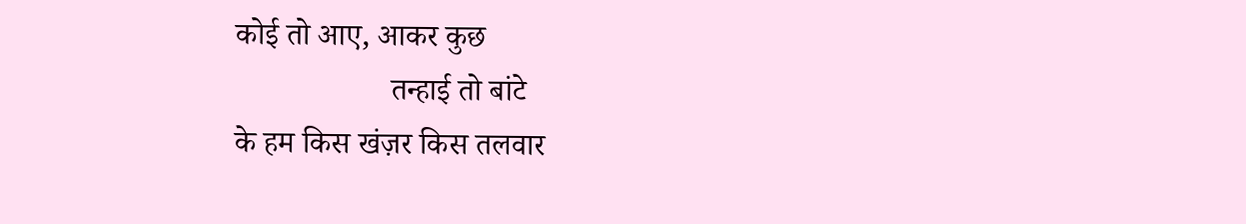कोई तो आए, आकर कुछ
                    तन्हाई तो बांटे
के हम किस खंज़र किस तलवार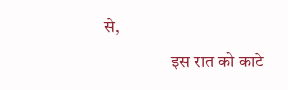से,
                   इस रात को काटे